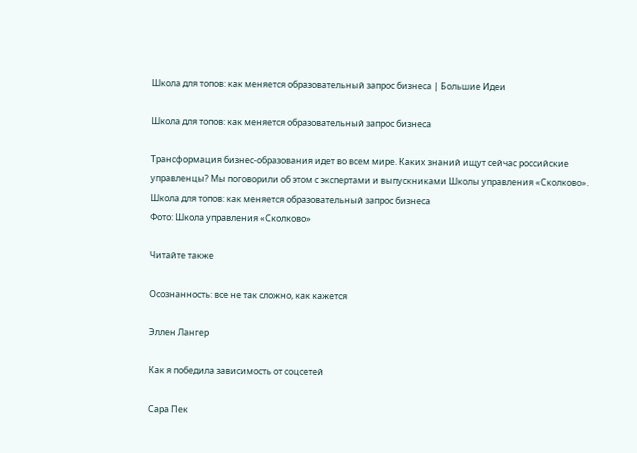Школа для топов: как меняется образовательный запрос бизнеса | Большие Идеи

Школа для топов: как меняется образовательный запрос бизнеса

Трансформация бизнес-образования идет во всем мире. Каких знаний ищут сейчас российские управленцы? Мы поговорили об этом с экспертами и выпускниками Школы управления «Сколково».
Школа для топов: как меняется образовательный запрос бизнеса
Фото: Школа управления «Сколково»

Читайте также

Осознанность: все не так сложно, как кажется

Эллен Лангер

Как я победила зависимость от соцсетей

Сара Пек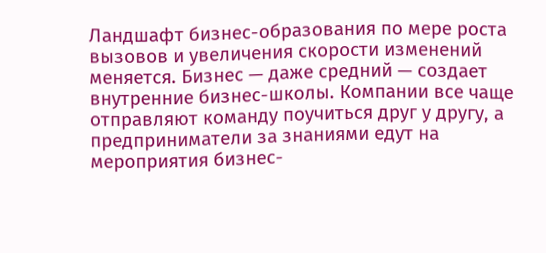Ландшафт бизнес-образования по мере роста вызовов и увеличения скорости изменений меняется. Бизнес — даже средний — создает внутренние бизнес-школы. Компании все чаще отправляют команду поучиться друг у другу, а предприниматели за знаниями едут на мероприятия бизнес-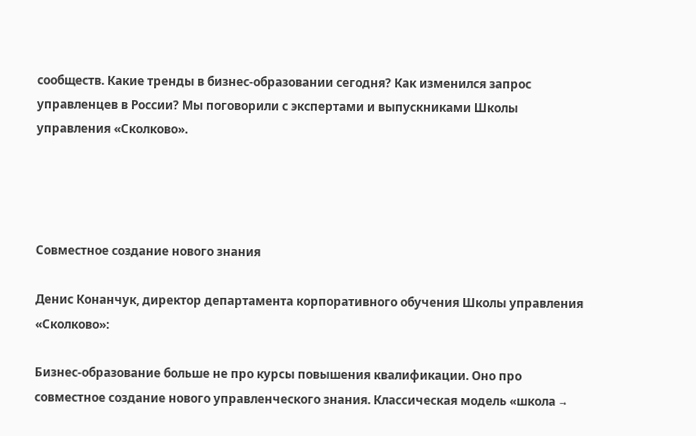сообществ. Какие тренды в бизнес-образовании сегодня? Как изменился запрос управленцев в России? Мы поговорили с экспертами и выпускниками Школы управления «Сколково».




Совместное создание нового знания

Денис Конанчук, директор департамента корпоративного обучения Школы управления «Сколково»:

Бизнес-образование больше не про курсы повышения квалификации. Оно про совместное создание нового управленческого знания. Классическая модель «школа →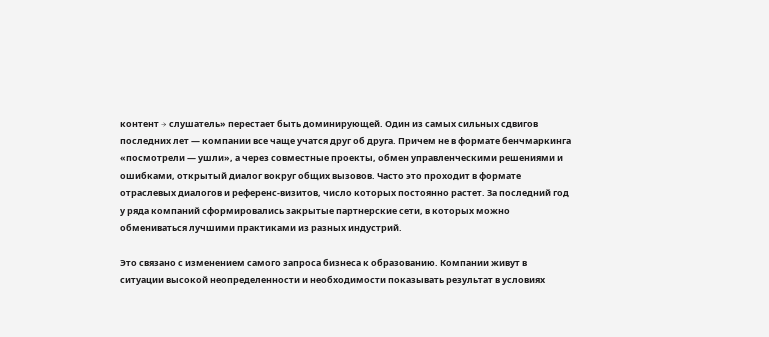контент → слушатель» перестает быть доминирующей. Один из самых сильных сдвигов последних лет — компании все чаще учатся друг об друга. Причем не в формате бенчмаркинга «посмотрели — ушли», а через совместные проекты, обмен управленческими решениями и ошибками, открытый диалог вокруг общих вызовов. Часто это проходит в формате отраслевых диалогов и референс-визитов, число которых постоянно растет. За последний год у ряда компаний сформировались закрытые партнерские сети, в которых можно обмениваться лучшими практиками из разных индустрий.

Это связано с изменением самого запроса бизнеса к образованию. Компании живут в ситуации высокой неопределенности и необходимости показывать результат в условиях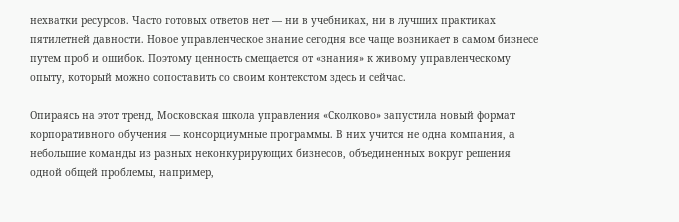нехватки ресурсов. Часто готовых ответов нет — ни в учебниках, ни в лучших практиках пятилетней давности. Новое управленческое знание сегодня все чаще возникает в самом бизнесе путем проб и ошибок. Поэтому ценность смещается от «знания» к живому управленческому опыту, который можно сопоставить со своим контекстом здесь и сейчас.

Опираясь на этот тренд, Московская школа управления «Сколково» запустила новый формат корпоративного обучения — консорциумные программы. В них учится не одна компания, а небольшие команды из разных неконкурирующих бизнесов, объединенных вокруг решения одной общей проблемы, например,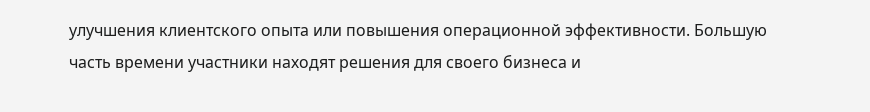улучшения клиентского опыта или повышения операционной эффективности. Большую часть времени участники находят решения для своего бизнеса и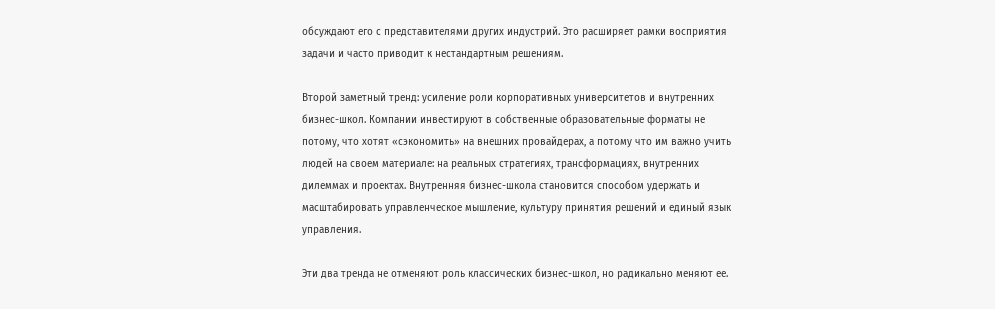обсуждают его с представителями других индустрий. Это расширяет рамки восприятия задачи и часто приводит к нестандартным решениям.

Второй заметный тренд: усиление роли корпоративных университетов и внутренних бизнес-школ. Компании инвестируют в собственные образовательные форматы не потому, что хотят «сэкономить» на внешних провайдерах, а потому что им важно учить людей на своем материале: на реальных стратегиях, трансформациях, внутренних дилеммах и проектах. Внутренняя бизнес-школа становится способом удержать и масштабировать управленческое мышление, культуру принятия решений и единый язык управления.

Эти два тренда не отменяют роль классических бизнес-школ, но радикально меняют ее.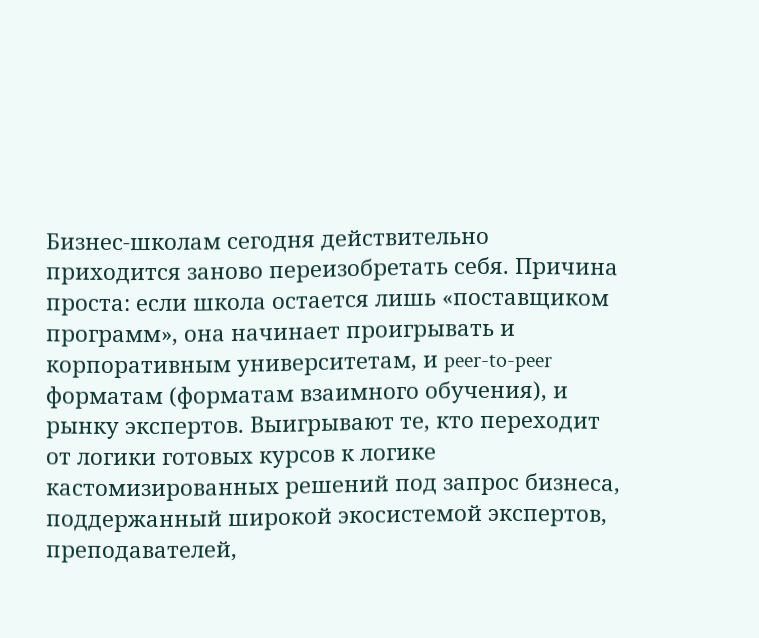Бизнес-школам сегодня действительно приходится заново переизобретать себя. Причина проста: если школа остается лишь «поставщиком программ», она начинает проигрывать и корпоративным университетам, и peer-to-peer форматам (форматам взаимного обучения), и рынку экспертов. Выигрывают те, кто переходит от логики готовых курсов к логике кастомизированных решений под запрос бизнеса, поддержанный широкой экосистемой экспертов, преподавателей,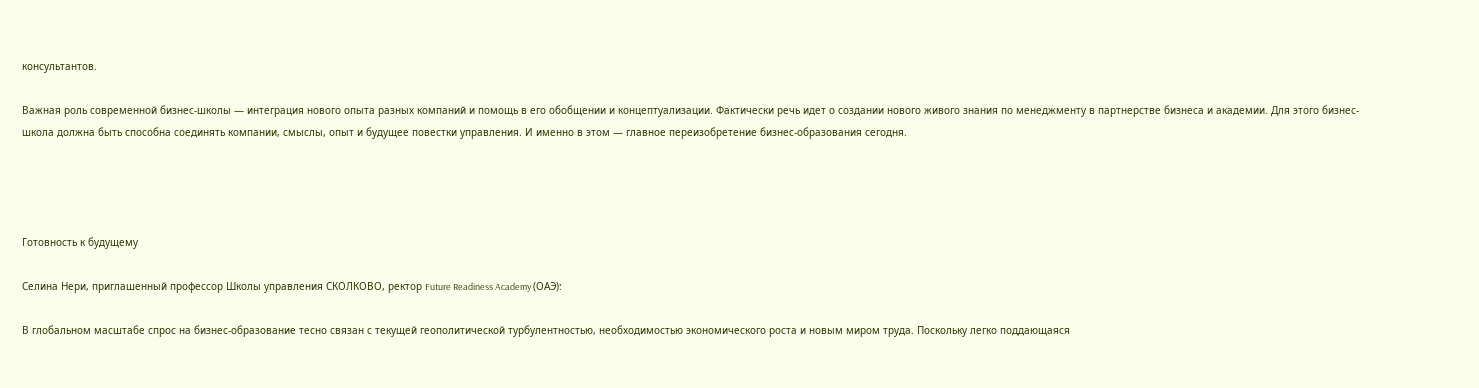консультантов.

Важная роль современной бизнес-школы — интеграция нового опыта разных компаний и помощь в его обобщении и концептуализации. Фактически речь идет о создании нового живого знания по менеджменту в партнерстве бизнеса и академии. Для этого бизнес-школа должна быть способна соединять компании, смыслы, опыт и будущее повестки управления. И именно в этом — главное переизобретение бизнес-образования сегодня.




Готовность к будущему

Селина Нери, приглашенный профессор Школы управления СКОЛКОВО, ректор Future Readiness Academy (ОАЭ):

В глобальном масштабе спрос на бизнес-образование тесно связан с текущей геополитической турбулентностью, необходимостью экономического роста и новым миром труда. Поскольку легко поддающаяся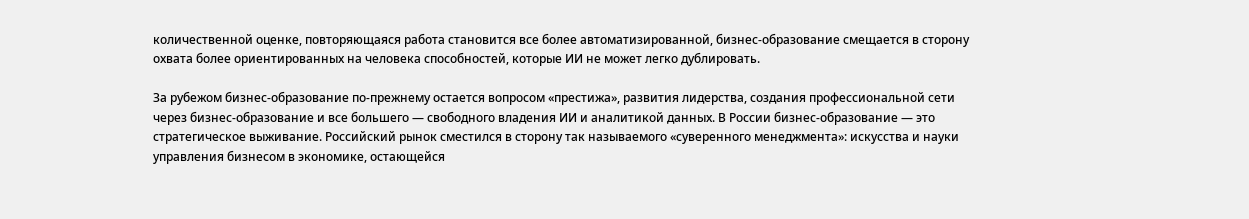количественной оценке, повторяющаяся работа становится все более автоматизированной, бизнес-образование смещается в сторону охвата более ориентированных на человека способностей, которые ИИ не может легко дублировать.

За рубежом бизнес-образование по-прежнему остается вопросом «престижа», развития лидерства, создания профессиональной сети через бизнес-образование и все большего — свободного владения ИИ и аналитикой данных. В России бизнес-образование — это стратегическое выживание. Российский рынок сместился в сторону так называемого «суверенного менеджмента»: искусства и науки управления бизнесом в экономике, остающейся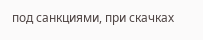под санкциями, при скачках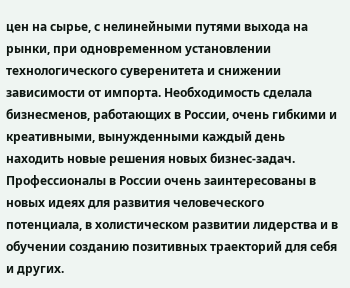цен на сырье, с нелинейными путями выхода на рынки, при одновременном установлении технологического суверенитета и снижении зависимости от импорта. Необходимость сделала бизнесменов, работающих в России, очень гибкими и креативными, вынужденными каждый день находить новые решения новых бизнес-задач. Профессионалы в России очень заинтересованы в новых идеях для развития человеческого потенциала, в холистическом развитии лидерства и в обучении созданию позитивных траекторий для себя и других.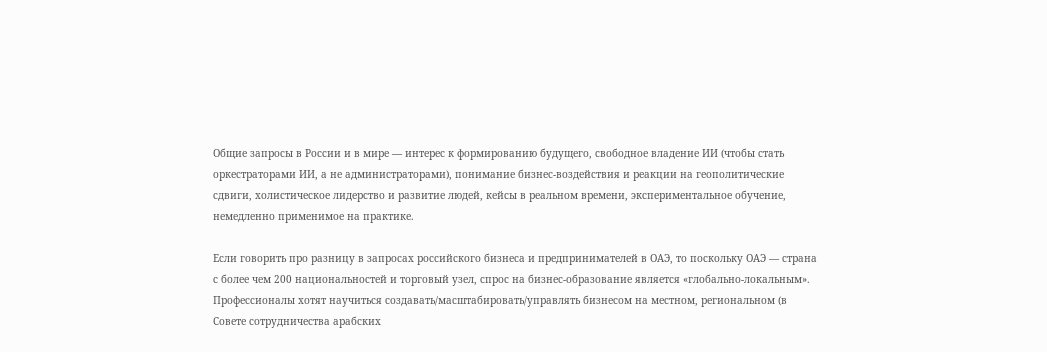Общие запросы в России и в мире — интерес к формированию будущего, свободное владение ИИ (чтобы стать оркестраторами ИИ, а не администраторами), понимание бизнес-воздействия и реакции на геополитические сдвиги, холистическое лидерство и развитие людей, кейсы в реальном времени, экспериментальное обучение, немедленно применимое на практике.

Если говорить про разницу в запросах российского бизнеса и предпринимателей в ОАЭ, то поскольку ОАЭ — страна с более чем 200 национальностей и торговый узел, спрос на бизнес-образование является «глобально-локальным». Профессионалы хотят научиться создавать/масштабировать/управлять бизнесом на местном, региональном (в Совете сотрудничества арабских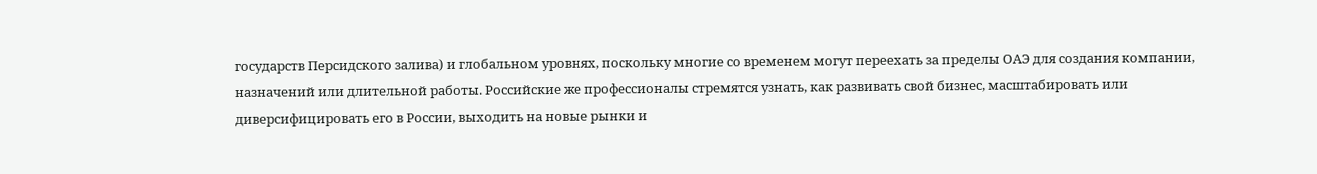государств Персидского залива) и глобальном уровнях, поскольку многие со временем могут переехать за пределы ОАЭ для создания компании, назначений или длительной работы. Российские же профессионалы стремятся узнать, как развивать свой бизнес, масштабировать или диверсифицировать его в России, выходить на новые рынки и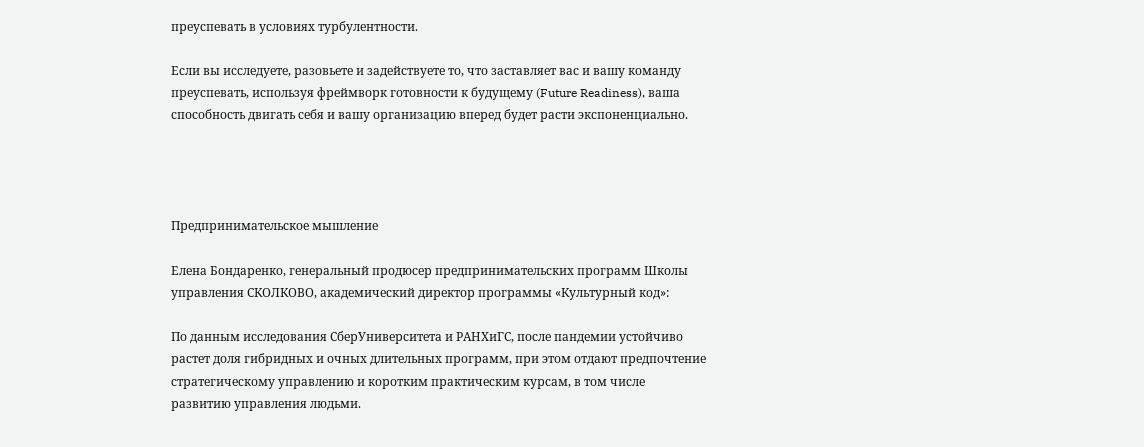преуспевать в условиях турбулентности.

Если вы исследуете, разовьете и задействуете то, что заставляет вас и вашу команду преуспевать, используя фреймворк готовности к будущему (Future Readiness), ваша способность двигать себя и вашу организацию вперед будет расти экспоненциально.




Предпринимательское мышление

Елена Бондаренко, генеральный продюсер предпринимательских программ Школы управления СКОЛКОВО, академический директор программы «Культурный код»:

По данным исследования СберУниверситета и РАНХиГС, после пандемии устойчиво растет доля гибридных и очных длительных программ, при этом отдают предпочтение стратегическому управлению и коротким практическим курсам, в том числе развитию управления людьми.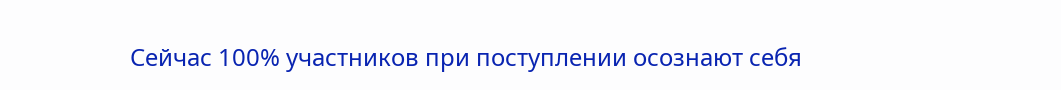Сейчас 100% участников при поступлении осознают себя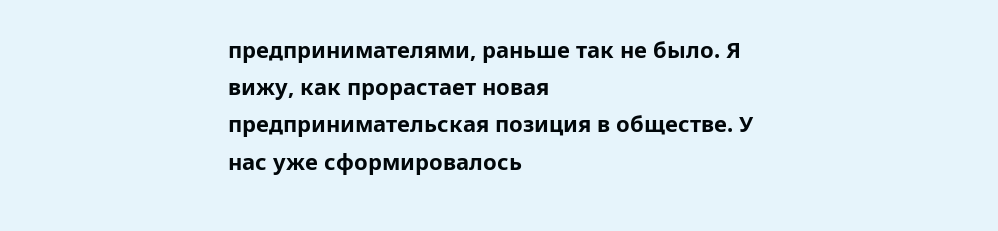предпринимателями, раньше так не было. Я вижу, как прорастает новая предпринимательская позиция в обществе. У нас уже сформировалось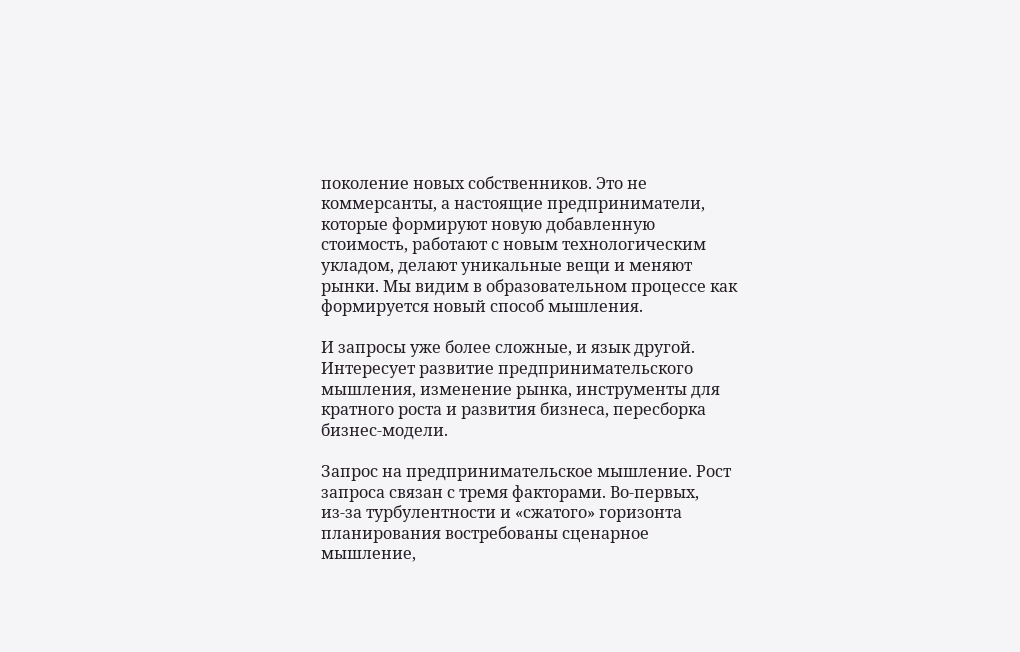поколение новых собственников. Это не коммерсанты, а настоящие предприниматели, которые формируют новую добавленную стоимость, работают с новым технологическим укладом, делают уникальные вещи и меняют рынки. Мы видим в образовательном процессе как формируется новый способ мышления.

И запросы уже более сложные, и язык другой. Интересует развитие предпринимательского мышления, изменение рынка, инструменты для кратного роста и развития бизнеса, пересборка бизнес-модели.

Запрос на предпринимательское мышление. Рост запроса связан с тремя факторами. Во-первых, из‑за турбулентности и «сжатого» горизонта планирования востребованы сценарное мышление,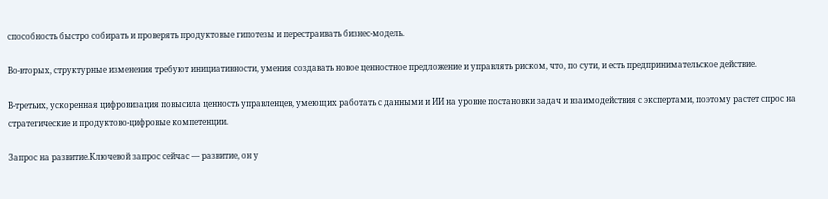способность быстро собирать и проверять продуктовые гипотезы и перестраивать бизнес‑модель.

Во‑вторых, структурные изменения требуют инициативности, умения создавать новое ценностное предложение и управлять риском, что, по сути, и есть предпринимательское действие.

В‑третьих, ускоренная цифровизация повысила ценность управленцев, умеющих работать с данными и ИИ на уровне постановки задач и взаимодействия с экспертами, поэтому растет спрос на стратегические и продуктово‑цифровые компетенции.

Запрос на развитие.Ключевой запрос сейчас — развитие, он у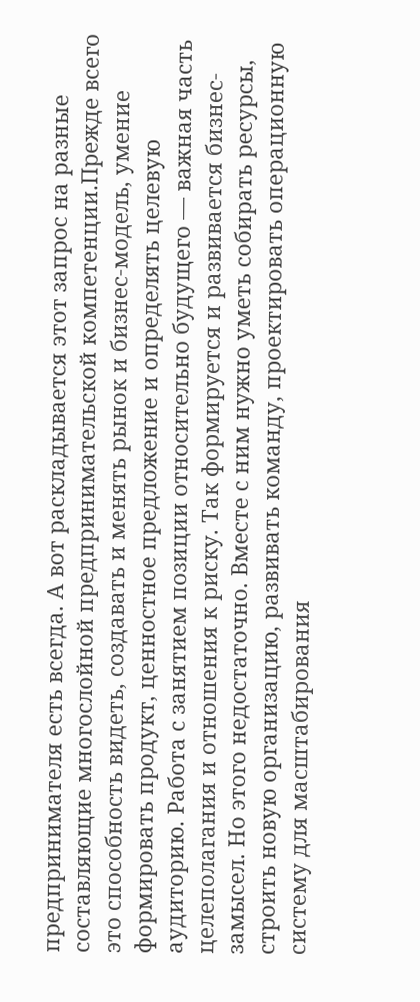предпринимателя есть всегда. А вот раскладывается этот запрос на разные составляющие многослойной предпринимательской компетенции.Прежде всего это способность видеть, создавать и менять рынок и бизнес-модель, умение формировать продукт, ценностное предложение и определять целевую аудиторию. Работа с занятием позиции относительно будущего — важная часть целеполагания и отношения к риску. Так формируется и развивается бизнес-замысел. Но этого недостаточно. Вместе с ним нужно уметь собирать ресурсы, строить новую организацию, развивать команду, проектировать операционную систему для масштабирования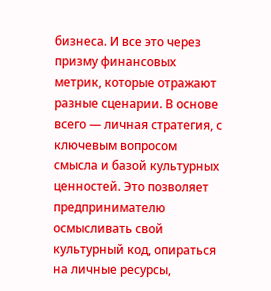бизнеса. И все это через призму финансовых метрик, которые отражают разные сценарии. В основе всего — личная стратегия, с ключевым вопросом смысла и базой культурных ценностей. Это позволяет предпринимателю осмысливать свой культурный код, опираться на личные ресурсы,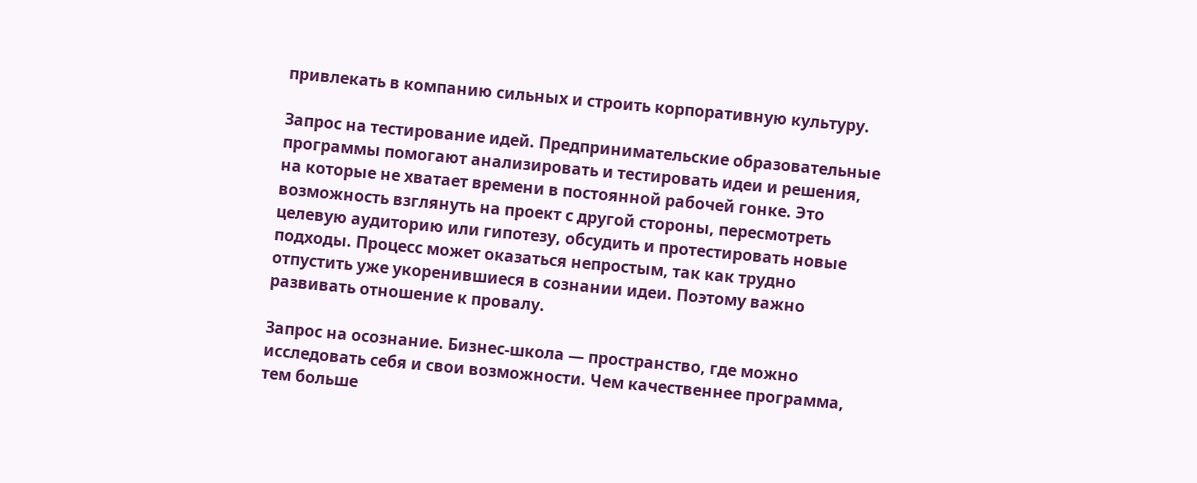привлекать в компанию сильных и строить корпоративную культуру.

Запрос на тестирование идей. Предпринимательские образовательные программы помогают анализировать и тестировать идеи и решения, на которые не хватает времени в постоянной рабочей гонке. Это возможность взглянуть на проект с другой стороны, пересмотреть целевую аудиторию или гипотезу, обсудить и протестировать новые подходы. Процесс может оказаться непростым, так как трудно отпустить уже укоренившиеся в сознании идеи. Поэтому важно развивать отношение к провалу.

Запрос на осознание. Бизнес-школа — пространство, где можно исследовать себя и свои возможности. Чем качественнее программа, тем больше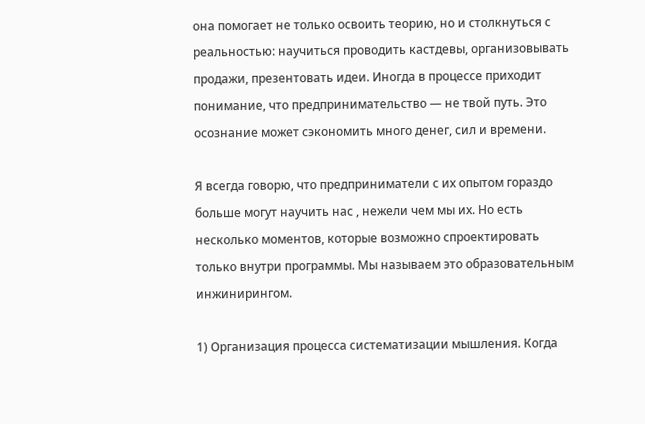она помогает не только освоить теорию, но и столкнуться с реальностью: научиться проводить кастдевы, организовывать продажи, презентовать идеи. Иногда в процессе приходит понимание, что предпринимательство — не твой путь. Это осознание может сэкономить много денег, сил и времени.

Я всегда говорю, что предприниматели с их опытом гораздо больше могут научить нас , нежели чем мы их. Но есть несколько моментов, которые возможно спроектировать только внутри программы. Мы называем это образовательным инжинирингом.

1) Организация процесса систематизации мышления. Когда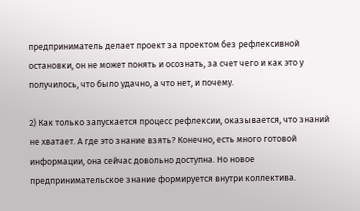предприниматель делает проект за проектом без рефлексивной остановки, он не может понять и осознать, за счет чего и как это у получилось, что было удачно, а что нет, и почему.

2) Как только запускается процесс рефлексии, оказывается, что знаний не хватает. А где это знание взять? Конечно, есть много готовой информации, она сейчас довольно доступна. Но новое предпринимательское знание формируется внутри коллектива.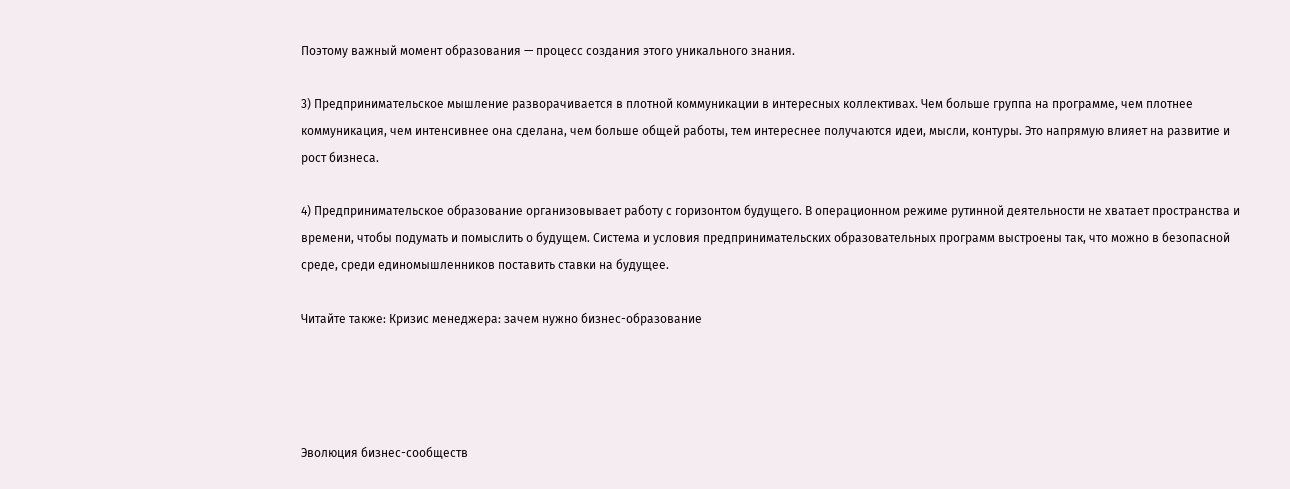Поэтому важный момент образования — процесс создания этого уникального знания.

3) Предпринимательское мышление разворачивается в плотной коммуникации в интересных коллективах. Чем больше группа на программе, чем плотнее коммуникация, чем интенсивнее она сделана, чем больше общей работы, тем интереснее получаются идеи, мысли, контуры. Это напрямую влияет на развитие и рост бизнеса.

4) Предпринимательское образование организовывает работу с горизонтом будущего. В операционном режиме рутинной деятельности не хватает пространства и времени, чтобы подумать и помыслить о будущем. Система и условия предпринимательских образовательных программ выстроены так, что можно в безопасной среде, среди единомышленников поставить ставки на будущее.

Читайте также: Кризис менеджера: зачем нужно бизнес-образование




Эволюция бизнес-сообществ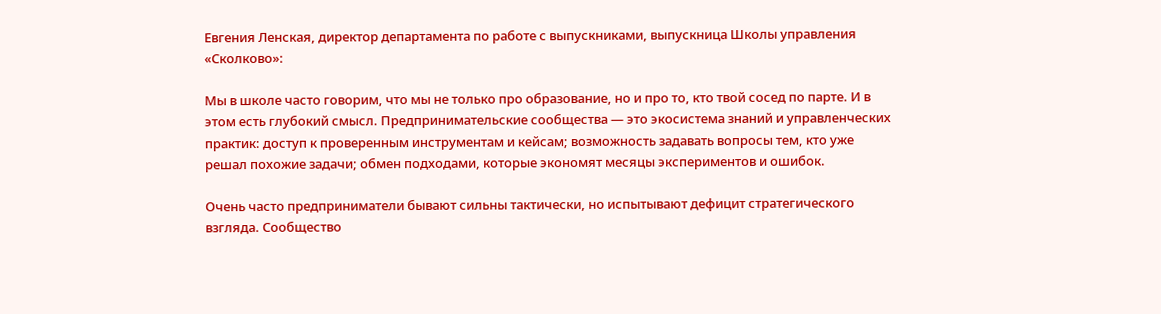Евгения Ленская, директор департамента по работе с выпускниками, выпускница Школы управления «Сколково»:

Мы в школе часто говорим, что мы не только про образование, но и про то, кто твой сосед по парте. И в этом есть глубокий смысл. Предпринимательские сообщества — это экосистема знаний и управленческих практик: доступ к проверенным инструментам и кейсам; возможность задавать вопросы тем, кто уже решал похожие задачи; обмен подходами, которые экономят месяцы экспериментов и ошибок.

Очень часто предприниматели бывают сильны тактически, но испытывают дефицит стратегического взгляда. Сообщество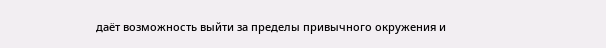даёт возможность выйти за пределы привычного окружения и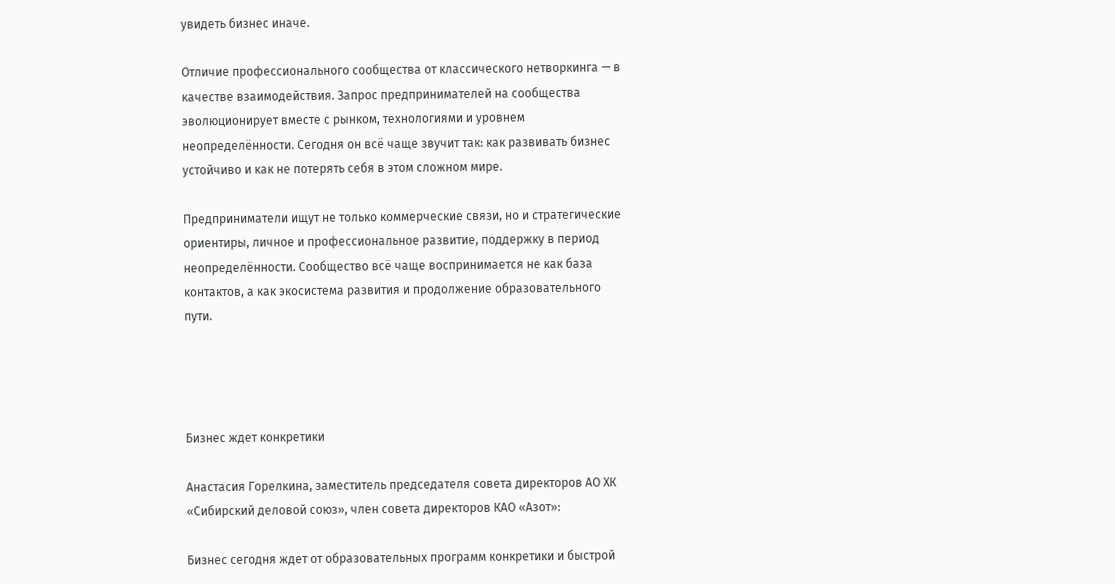увидеть бизнес иначе.

Отличие профессионального сообщества от классического нетворкинга — в качестве взаимодействия. Запрос предпринимателей на сообщества эволюционирует вместе с рынком, технологиями и уровнем неопределённости. Сегодня он всё чаще звучит так: как развивать бизнес устойчиво и как не потерять себя в этом сложном мире.

Предприниматели ищут не только коммерческие связи, но и стратегические ориентиры, личное и профессиональное развитие, поддержку в период неопределённости. Сообщество всё чаще воспринимается не как база контактов, а как экосистема развития и продолжение образовательного пути.




Бизнес ждет конкретики

Анастасия Горелкина, заместитель председателя совета директоров АО ХК «Сибирский деловой союз», член совета директоров КАО «Азот»:

Бизнес сегодня ждет от образовательных программ конкретики и быстрой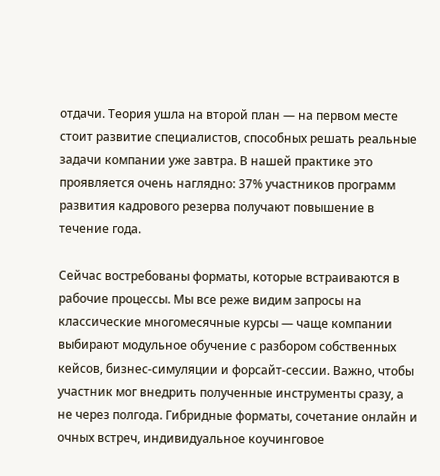отдачи. Теория ушла на второй план — на первом месте стоит развитие специалистов, способных решать реальные задачи компании уже завтра. В нашей практике это проявляется очень наглядно: 37% участников программ развития кадрового резерва получают повышение в течение года.

Сейчас востребованы форматы, которые встраиваются в рабочие процессы. Мы все реже видим запросы на классические многомесячные курсы — чаще компании выбирают модульное обучение с разбором собственных кейсов, бизнес-симуляции и форсайт-сессии. Важно, чтобы участник мог внедрить полученные инструменты сразу, а не через полгода. Гибридные форматы, сочетание онлайн и очных встреч, индивидуальное коучинговое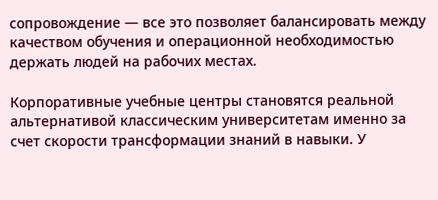сопровождение — все это позволяет балансировать между качеством обучения и операционной необходимостью держать людей на рабочих местах.

Корпоративные учебные центры становятся реальной альтернативой классическим университетам именно за счет скорости трансформации знаний в навыки. У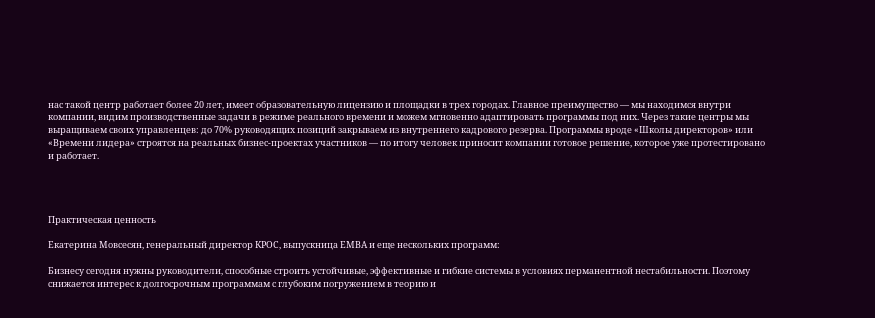нас такой центр работает более 20 лет, имеет образовательную лицензию и площадки в трех городах. Главное преимущество — мы находимся внутри компании, видим производственные задачи в режиме реального времени и можем мгновенно адаптировать программы под них. Через такие центры мы выращиваем своих управленцев: до 70% руководящих позиций закрываем из внутреннего кадрового резерва. Программы вроде «Школы директоров» или «Времени лидера» строятся на реальных бизнес-проектах участников — по итогу человек приносит компании готовое решение, которое уже протестировано и работает.




Практическая ценность

Екатерина Мовсесян, генеральный директор КРОС, выпускница ЕМВА и еще нескольких программ:

Бизнесу сегодня нужны руководители, способные строить устойчивые, эффективные и гибкие системы в условиях перманентной нестабильности. Поэтому снижается интерес к долгосрочным программам с глубоким погружением в теорию и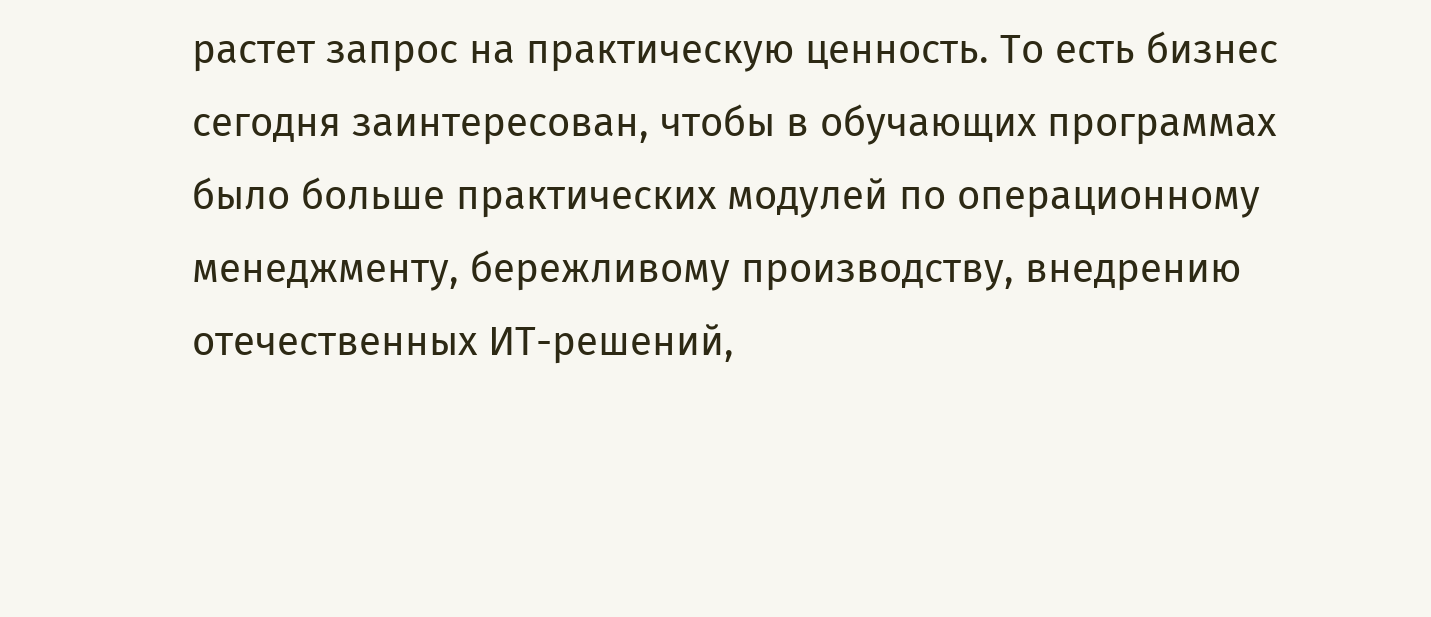растет запрос на практическую ценность. То есть бизнес сегодня заинтересован, чтобы в обучающих программах было больше практических модулей по операционному менеджменту, бережливому производству, внедрению отечественных ИТ-решений,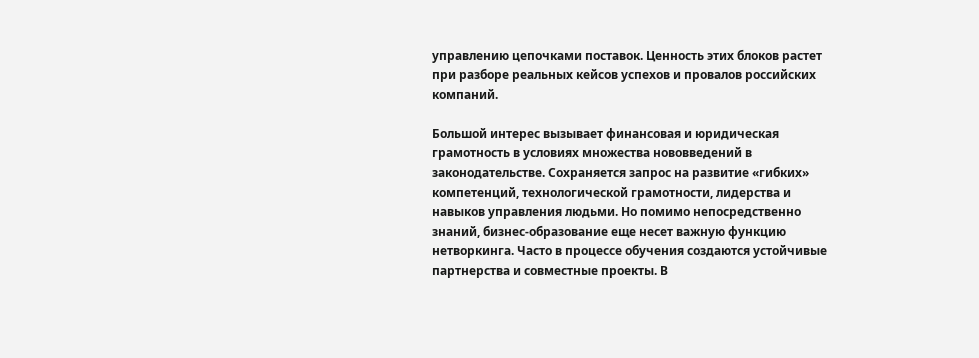управлению цепочками поставок. Ценность этих блоков растет при разборе реальных кейсов успехов и провалов российских компаний.

Большой интерес вызывает финансовая и юридическая грамотность в условиях множества нововведений в законодательстве. Сохраняется запрос на развитие «гибких» компетенций, технологической грамотности, лидерства и навыков управления людьми. Но помимо непосредственно знаний, бизнес-образование еще несет важную функцию нетворкинга. Часто в процессе обучения создаются устойчивые партнерства и совместные проекты. В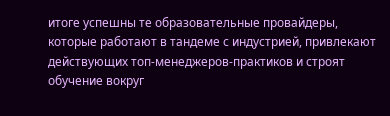итоге успешны те образовательные провайдеры, которые работают в тандеме с индустрией, привлекают действующих топ-менеджеров-практиков и строят обучение вокруг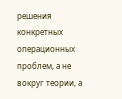решения конкретных операционных проблем, а не вокруг теории, а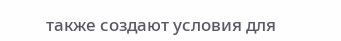также создают условия для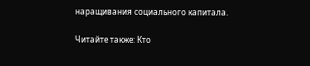наращивания социального капитала.

Читайте также: Кто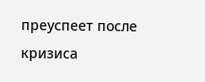преуспеет после кризиса